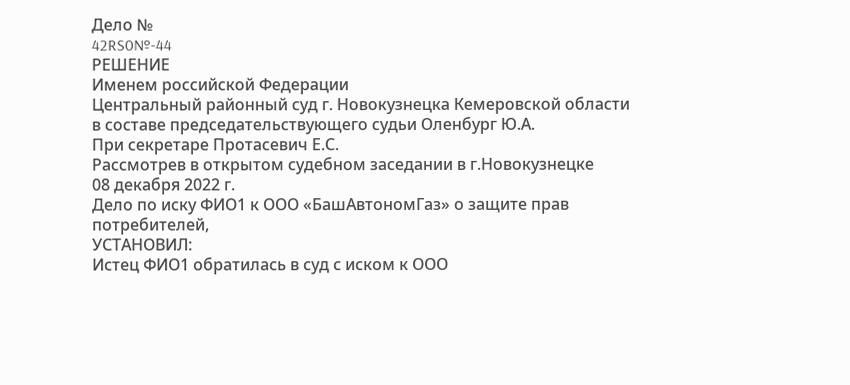Дело №
42RS0№-44
РЕШЕНИЕ
Именем российской Федерации
Центральный районный суд г. Новокузнецка Кемеровской области
в составе председательствующего судьи Оленбург Ю.А.
При секретаре Протасевич Е.С.
Рассмотрев в открытом судебном заседании в г.Новокузнецке
08 декабря 2022 г.
Дело по иску ФИО1 к ООО «БашАвтономГаз» о защите прав потребителей,
УСТАНОВИЛ:
Истец ФИО1 обратилась в суд с иском к ООО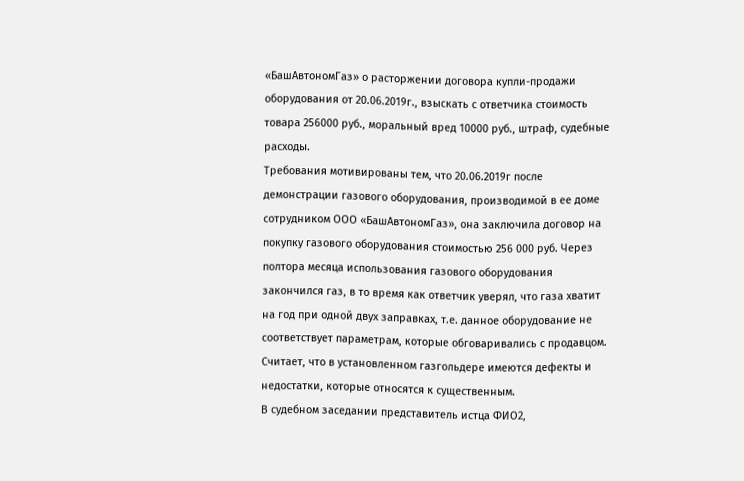«БашАвтономГаз» о расторжении договора купли-продажи оборудования от 20.06.2019г., взыскать с ответчика стоимость товара 256000 руб., моральный вред 10000 руб., штраф, судебные расходы.
Требования мотивированы тем, что 20.06.2019г после демонстрации газового оборудования, производимой в ее доме сотрудником ООО «БашАвтономГаз», она заключила договор на покупку газового оборудования стоимостью 256 000 руб. Через полтора месяца использования газового оборудования закончился газ, в то время как ответчик уверял, что газа хватит на год при одной двух заправках, т.е. данное оборудование не соответствует параметрам, которые обговаривались с продавцом. Считает, что в установленном газгольдере имеются дефекты и недостатки, которые относятся к существенным.
В судебном заседании представитель истца ФИО2,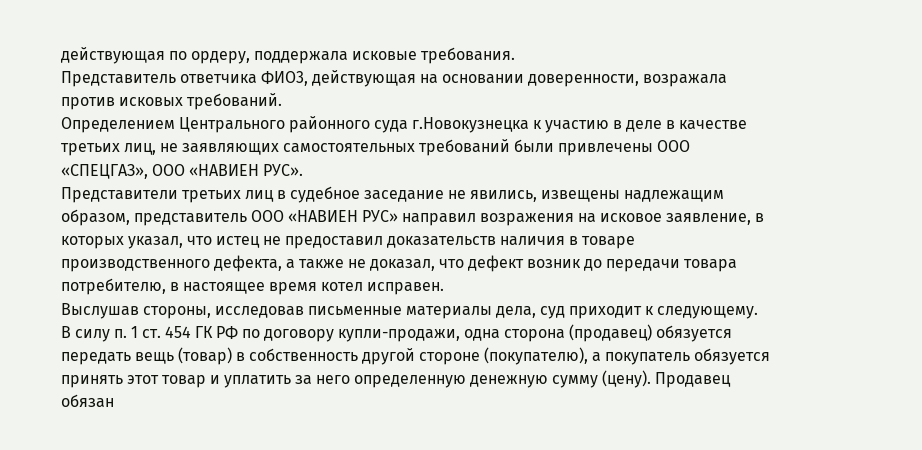действующая по ордеру, поддержала исковые требования.
Представитель ответчика ФИО3, действующая на основании доверенности, возражала против исковых требований.
Определением Центрального районного суда г.Новокузнецка к участию в деле в качестве третьих лиц, не заявляющих самостоятельных требований были привлечены ООО «СПЕЦГАЗ», ООО «НАВИЕН РУС».
Представители третьих лиц в судебное заседание не явились, извещены надлежащим образом, представитель ООО «НАВИЕН РУС» направил возражения на исковое заявление, в которых указал, что истец не предоставил доказательств наличия в товаре производственного дефекта, а также не доказал, что дефект возник до передачи товара потребителю, в настоящее время котел исправен.
Выслушав стороны, исследовав письменные материалы дела, суд приходит к следующему.
В силу п. 1 ст. 454 ГК РФ по договору купли-продажи, одна сторона (продавец) обязуется передать вещь (товар) в собственность другой стороне (покупателю), а покупатель обязуется принять этот товар и уплатить за него определенную денежную сумму (цену). Продавец обязан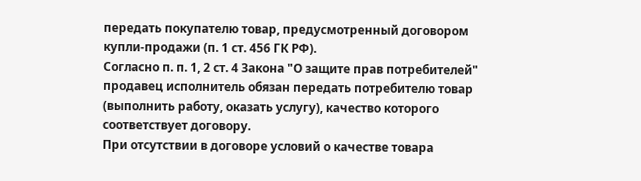передать покупателю товар, предусмотренный договором купли-продажи (п. 1 ст. 456 ГК РФ).
Согласно п. п. 1, 2 ст. 4 Закона "О защите прав потребителей" продавец исполнитель обязан передать потребителю товар (выполнить работу, оказать услугу), качество которого соответствует договору.
При отсутствии в договоре условий о качестве товара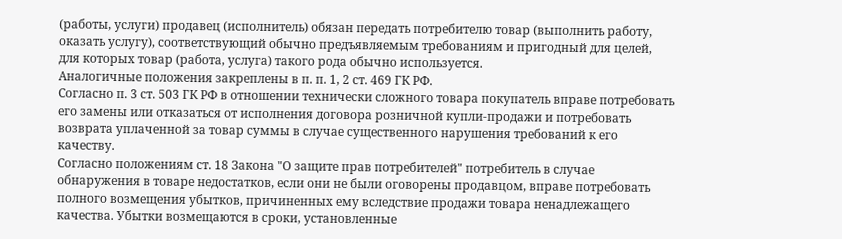(работы, услуги) продавец (исполнитель) обязан передать потребителю товар (выполнить работу, оказать услугу), соответствующий обычно предъявляемым требованиям и пригодный для целей, для которых товар (работа, услуга) такого рода обычно используется.
Аналогичные положения закреплены в п. п. 1, 2 ст. 469 ГК РФ.
Согласно п. 3 ст. 503 ГК РФ в отношении технически сложного товара покупатель вправе потребовать его замены или отказаться от исполнения договора розничной купли-продажи и потребовать возврата уплаченной за товар суммы в случае существенного нарушения требований к его качеству.
Согласно положениям ст. 18 Закона "О защите прав потребителей" потребитель в случае обнаружения в товаре недостатков, если они не были оговорены продавцом, вправе потребовать полного возмещения убытков, причиненных ему вследствие продажи товара ненадлежащего качества. Убытки возмещаются в сроки, установленные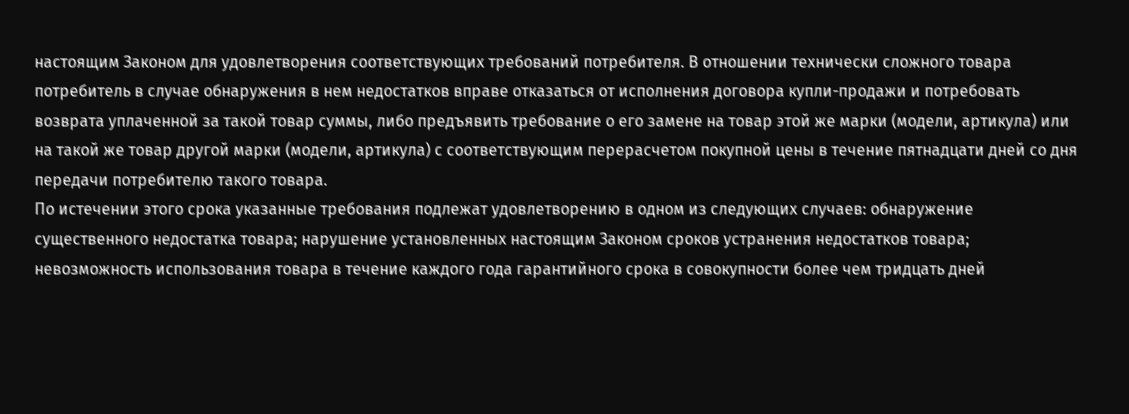настоящим Законом для удовлетворения соответствующих требований потребителя. В отношении технически сложного товара потребитель в случае обнаружения в нем недостатков вправе отказаться от исполнения договора купли-продажи и потребовать возврата уплаченной за такой товар суммы, либо предъявить требование о его замене на товар этой же марки (модели, артикула) или на такой же товар другой марки (модели, артикула) с соответствующим перерасчетом покупной цены в течение пятнадцати дней со дня передачи потребителю такого товара.
По истечении этого срока указанные требования подлежат удовлетворению в одном из следующих случаев: обнаружение существенного недостатка товара; нарушение установленных настоящим Законом сроков устранения недостатков товара; невозможность использования товара в течение каждого года гарантийного срока в совокупности более чем тридцать дней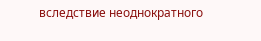вследствие неоднократного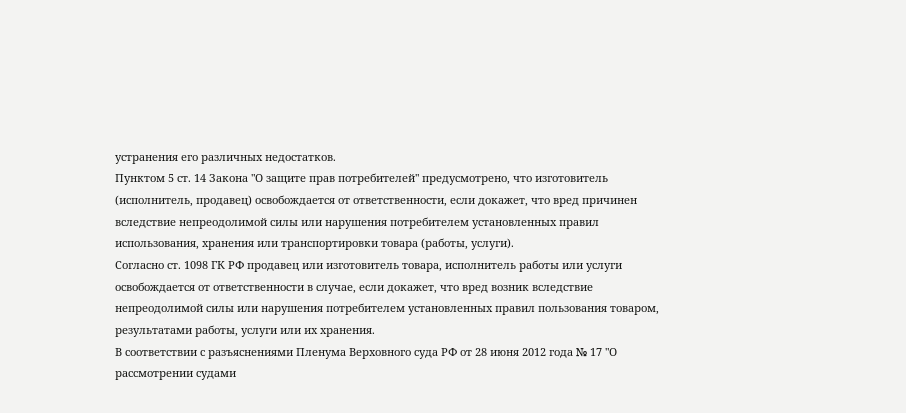устранения его различных недостатков.
Пунктом 5 ст. 14 Закона "О защите прав потребителей" предусмотрено, что изготовитель (исполнитель, продавец) освобождается от ответственности, если докажет, что вред причинен вследствие непреодолимой силы или нарушения потребителем установленных правил использования, хранения или транспортировки товара (работы, услуги).
Согласно ст. 1098 ГК РФ продавец или изготовитель товара, исполнитель работы или услуги освобождается от ответственности в случае, если докажет, что вред возник вследствие непреодолимой силы или нарушения потребителем установленных правил пользования товаром, результатами работы, услуги или их хранения.
В соответствии с разъяснениями Пленума Верховного суда РФ от 28 июня 2012 года № 17 "О рассмотрении судами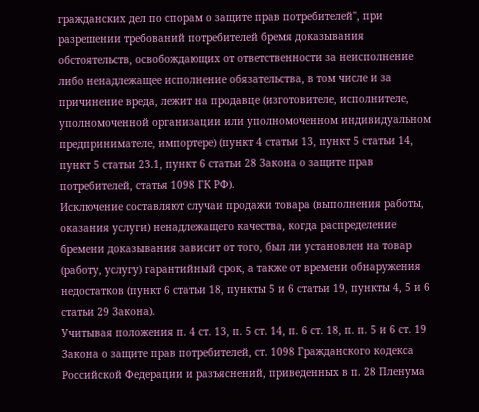гражданских дел по спорам о защите прав потребителей", при разрешении требований потребителей бремя доказывания обстоятельств, освобождающих от ответственности за неисполнение либо ненадлежащее исполнение обязательства, в том числе и за причинение вреда, лежит на продавце (изготовителе, исполнителе, уполномоченной организации или уполномоченном индивидуальном предпринимателе, импортере) (пункт 4 статьи 13, пункт 5 статьи 14, пункт 5 статьи 23.1, пункт 6 статьи 28 Закона о защите прав потребителей, статья 1098 ГК РФ).
Исключение составляют случаи продажи товара (выполнения работы, оказания услуги) ненадлежащего качества, когда распределение бремени доказывания зависит от того, был ли установлен на товар (работу, услугу) гарантийный срок, а также от времени обнаружения недостатков (пункт 6 статьи 18, пункты 5 и 6 статьи 19, пункты 4, 5 и 6 статьи 29 Закона).
Учитывая положения п. 4 ст. 13, п. 5 ст. 14, п. 6 ст. 18, п. п. 5 и 6 ст. 19 Закона о защите прав потребителей, ст. 1098 Гражданского кодекса Российской Федерации и разъяснений, приведенных в п. 28 Пленума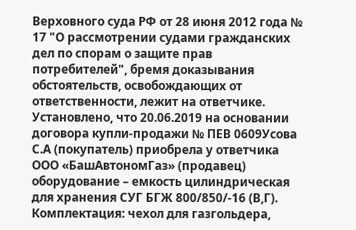Верховного суда РФ от 28 июня 2012 года № 17 "О рассмотрении судами гражданских дел по спорам о защите прав потребителей", бремя доказывания обстоятельств, освобождающих от ответственности, лежит на ответчике.
Установлено, что 20.06.2019 на основании договора купли-продажи № ПЕВ 0609Усова С.А (покупатель) приобрела у ответчика ООО «БашАвтономГаз» (продавец) оборудование – емкость цилиндрическая для хранения СУГ БГЖ 800/850/-16 (В,Г). Комплектация: чехол для газгольдера,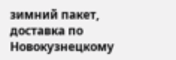зимний пакет, доставка по Новокузнецкому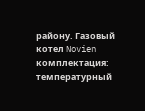району. Газовый котел Novien комплектация: температурный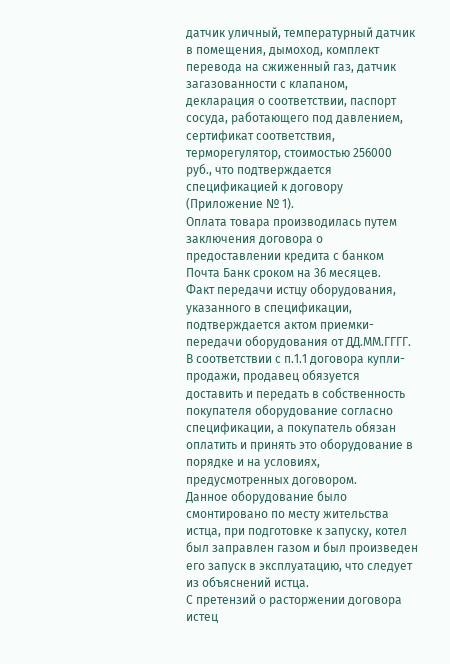датчик уличный, температурный датчик в помещения, дымоход, комплект перевода на сжиженный газ, датчик загазованности с клапаном, декларация о соответствии, паспорт сосуда, работающего под давлением, сертификат соответствия, терморегулятор, стоимостью 256000 руб., что подтверждается спецификацией к договору (Приложение № 1).
Оплата товара производилась путем заключения договора о предоставлении кредита с банком Почта Банк сроком на 36 месяцев.
Факт передачи истцу оборудования, указанного в спецификации, подтверждается актом приемки-передачи оборудования от ДД.ММ.ГГГГ.
В соответствии с п.1.1 договора купли-продажи, продавец обязуется доставить и передать в собственность покупателя оборудование согласно спецификации, а покупатель обязан оплатить и принять это оборудование в порядке и на условиях, предусмотренных договором.
Данное оборудование было смонтировано по месту жительства истца, при подготовке к запуску, котел был заправлен газом и был произведен его запуск в эксплуатацию, что следует из объяснений истца.
С претензий о расторжении договора истец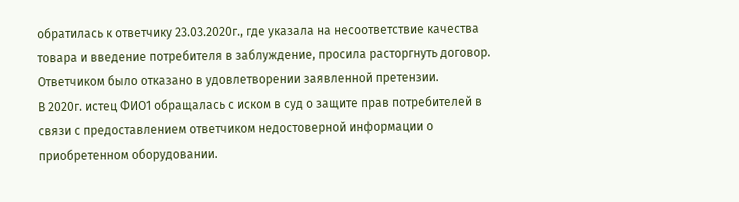обратилась к ответчику 23.03.2020г., где указала на несоответствие качества товара и введение потребителя в заблуждение, просила расторгнуть договор.
Ответчиком было отказано в удовлетворении заявленной претензии.
В 2020г. истец ФИО1 обращалась с иском в суд о защите прав потребителей в связи с предоставлением ответчиком недостоверной информации о приобретенном оборудовании.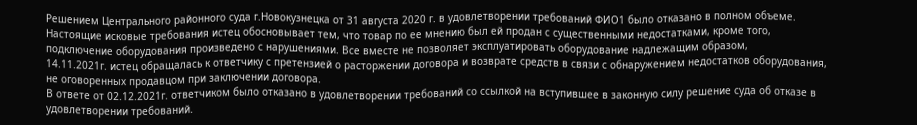Решением Центрального районного суда г.Новокузнецка от 31 августа 2020 г. в удовлетворении требований ФИО1 было отказано в полном объеме.
Настоящие исковые требования истец обосновывает тем, что товар по ее мнению был ей продан с существенными недостатками, кроме того, подключение оборудования произведено с нарушениями. Все вместе не позволяет эксплуатировать оборудование надлежащим образом,
14.11.2021г. истец обращалась к ответчику с претензией о расторжении договора и возврате средств в связи с обнаружением недостатков оборудования, не оговоренных продавцом при заключении договора.
В ответе от 02.12.2021г. ответчиком было отказано в удовлетворении требований со ссылкой на вступившее в законную силу решение суда об отказе в удовлетворении требований.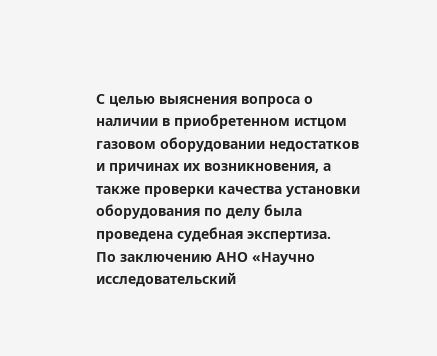С целью выяснения вопроса о наличии в приобретенном истцом газовом оборудовании недостатков и причинах их возникновения, а также проверки качества установки оборудования по делу была проведена судебная экспертиза.
По заключению АНО «Научно исследовательский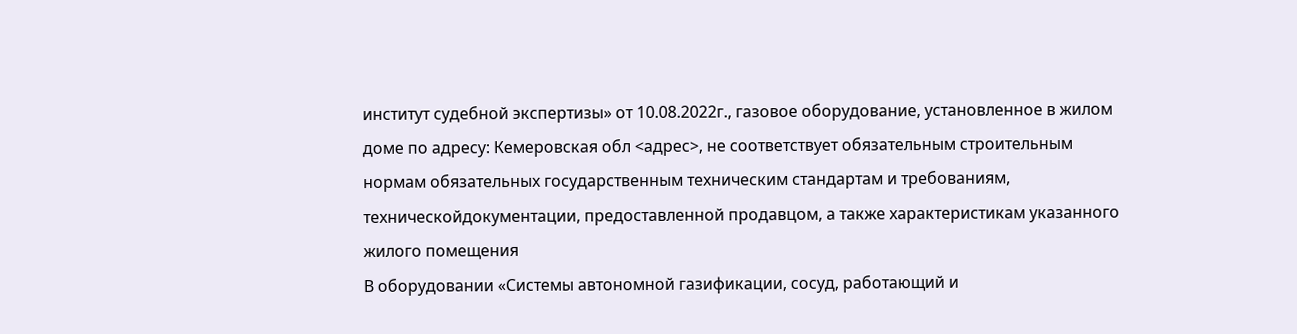институт судебной экспертизы» от 10.08.2022г., газовое оборудование, установленное в жилом доме по адресу: Кемеровская обл <адрес>, не соответствует обязательным строительным нормам обязательных государственным техническим стандартам и требованиям, техническойдокументации, предоставленной продавцом, а также характеристикам указанного жилого помещения
В оборудовании «Системы автономной газификации, сосуд, работающий и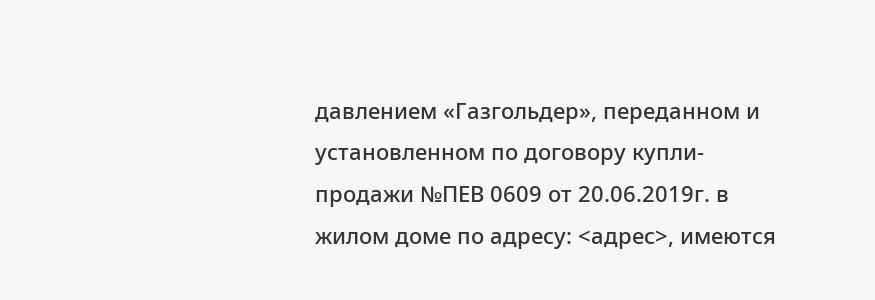давлением «Газгольдер», переданном и установленном по договору купли-продажи №ПЕВ 0609 от 20.06.2019г. в жилом доме по адресу: <адрес>, имеются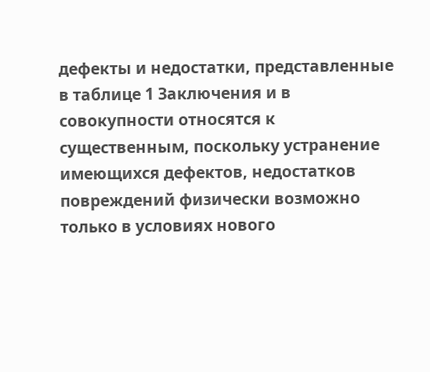дефекты и недостатки, представленные в таблице 1 Заключения и в совокупности относятся к существенным, поскольку устранение имеющихся дефектов, недостатков повреждений физически возможно только в условиях нового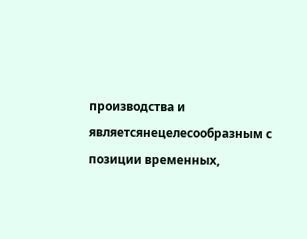производства и являетсянецелесообразным с позиции временных,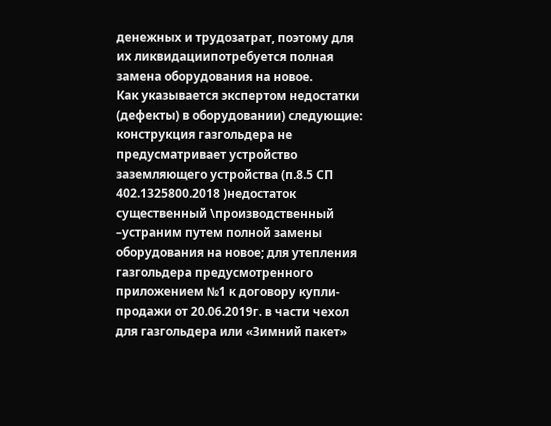денежных и трудозатрат, поэтому для их ликвидациипотребуется полная замена оборудования на новое.
Как указывается экспертом недостатки (дефекты) в оборудовании) следующие: конструкция газгольдера не предусматривает устройство заземляющего устройства (п.8.5 СП 402.1325800.2018 )недостаток существенный \производственный –устраним путем полной замены оборудования на новое; для утепления газгольдера предусмотренного приложением №1 к договору купли-продажи от 20.06.2019г. в части чехол для газгольдера или «Зимний пакет»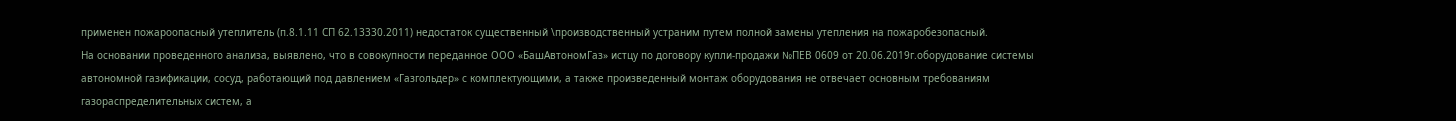применен пожароопасный утеплитель (п.8.1.11 СП 62.13330.2011) недостаток существенный \производственный устраним путем полной замены утепления на пожаробезопасный.
На основании проведенного анализа, выявлено, что в совокупности переданное ООО «БашАвтономГаз» истцу по договору купли-продажи №ПЕВ 0609 от 20.06.2019г.оборудование системы автономной газификации, сосуд, работающий под давлением «Газгольдер» с комплектующими, а также произведенный монтаж оборудования не отвечает основным требованиям газораспределительных систем, а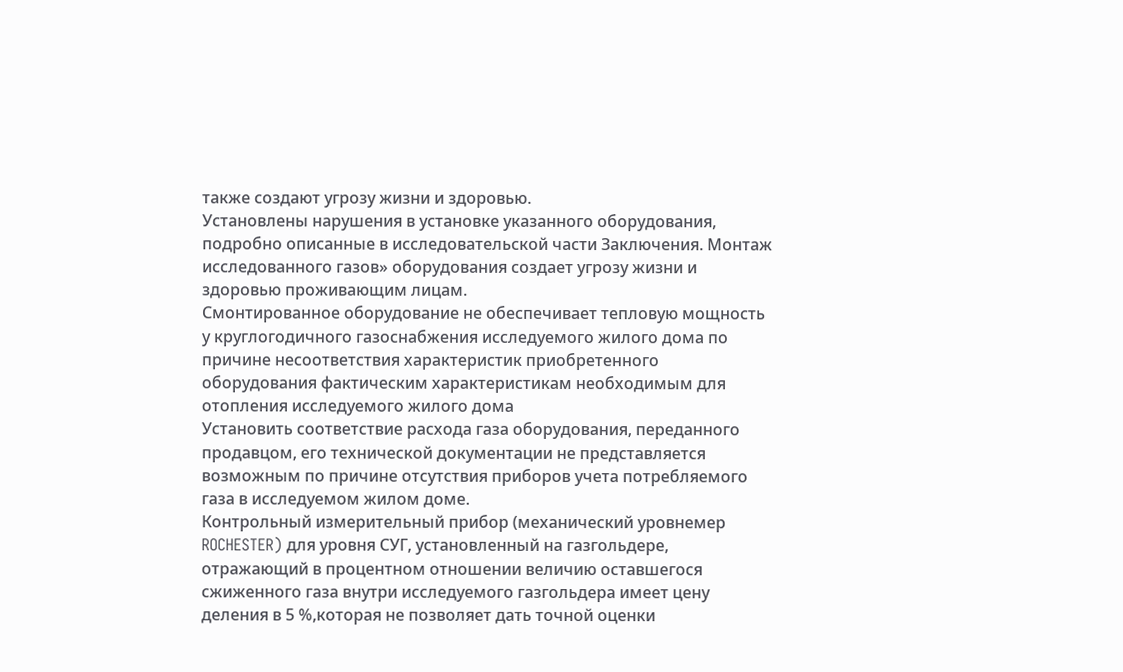также создают угрозу жизни и здоровью.
Установлены нарушения в установке указанного оборудования, подробно описанные в исследовательской части Заключения. Монтаж исследованного газов» оборудования создает угрозу жизни и здоровью проживающим лицам.
Смонтированное оборудование не обеспечивает тепловую мощность у круглогодичного газоснабжения исследуемого жилого дома по причине несоответствия характеристик приобретенного оборудования фактическим характеристикам необходимым для отопления исследуемого жилого дома
Установить соответствие расхода газа оборудования, переданного продавцом, его технической документации не представляется возможным по причине отсутствия приборов учета потребляемого газа в исследуемом жилом доме.
Контрольный измерительный прибор (механический уровнемер ROCHESTER) для уровня СУГ, установленный на газгольдере, отражающий в процентном отношении величию оставшегося сжиженного газа внутри исследуемого газгольдера имеет цену деления в 5 %,которая не позволяет дать точной оценки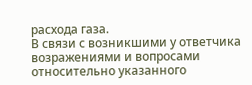расхода газа.
В связи с возникшими у ответчика возражениями и вопросами относительно указанного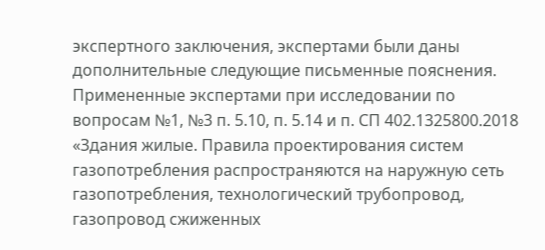экспертного заключения, экспертами были даны дополнительные следующие письменные пояснения.
Примененные экспертами при исследовании по вопросам №1, №3 п. 5.10, п. 5.14 и п. СП 402.1325800.2018 «Здания жилые. Правила проектирования систем газопотребления распространяются на наружную сеть газопотребления, технологический трубопровод, газопровод сжиженных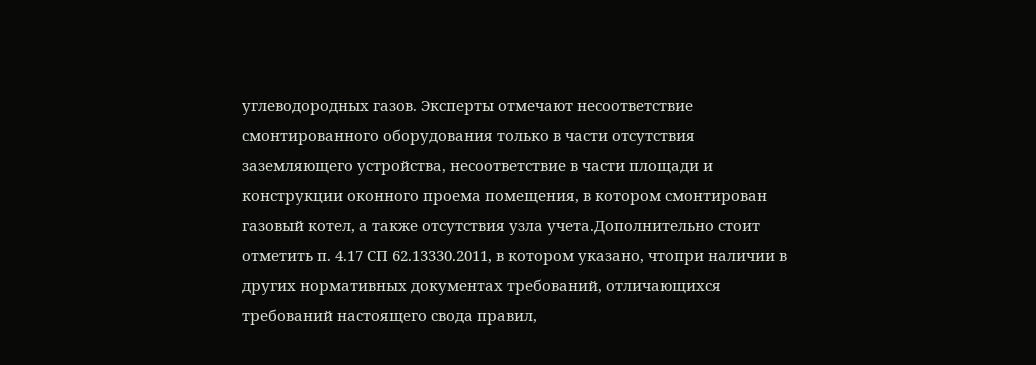углеводородных газов. Эксперты отмечают несоответствие смонтированного оборудования только в части отсутствия заземляющего устройства, несоответствие в части площади и конструкции оконного проема помещения, в котором смонтирован газовый котел, а также отсутствия узла учета.Дополнительно стоит отметить п. 4.17 СП 62.13330.2011, в котором указано, чтопри наличии в других нормативных документах требований, отличающихся требований настоящего свода правил,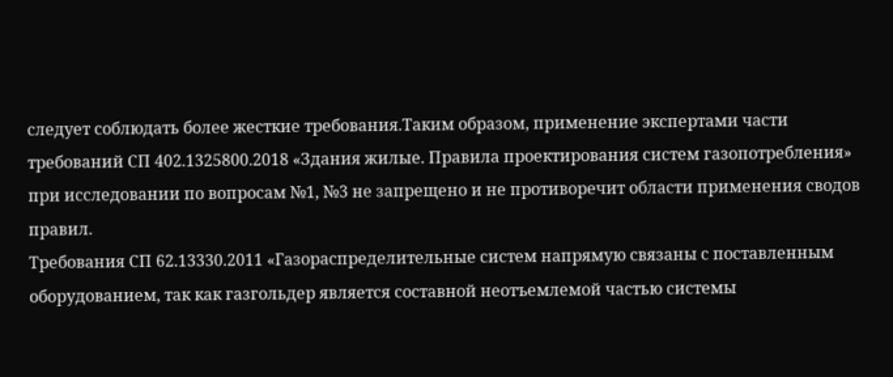следует соблюдать более жесткие требования.Таким образом, применение экспертами части требований СП 402.1325800.2018 «Здания жилые. Правила проектирования систем газопотребления» при исследовании по вопросам №1, №3 не запрещено и не противоречит области применения сводов правил.
Требования СП 62.13330.2011 «Газораспределительные систем напрямую связаны с поставленным оборудованием, так как газгольдер является составной неотъемлемой частью системы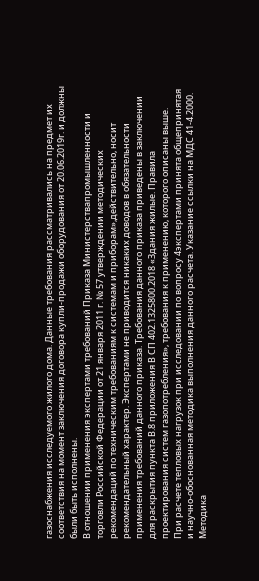газоснабжения исследуемого жилого дома. Данные требования рассматривались на предмет их соответствия на момент заключения договора купли-продажи оборудования от 20.06.2019г. и должны были быть исполнены.
В отношении применения экспертами требований Приказа Министерствапромышленности и торговли Российской Федерации от 21 января 2011 г. № 57 утверждении методических рекомендаций по техническим требованиям к системам и приборам»,действительно, носит рекомендательный характер. Экспертами не приводится никаких доводов в обязательности применения требований данного приказа. Требования данного приказа приведены в заключении для раскрытия пункта В.8 приложения В СП 402.1325800.2018 «Здания жилые. Правила проектирования систем газопотребления», требования к применению, которого описаны выше.
При расчете тепловых нагрузок при исследовании по вопросу 4экспертами принята общепринятая и научно-обоснованная методика выполнения данного расчета. Указание ссылки на МДС 41-4.2000. Методика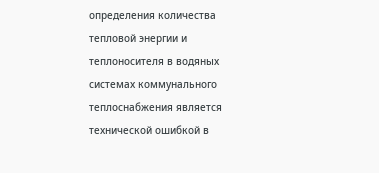определения количества тепловой энергии и теплоносителя в водяных системах коммунального теплоснабжения является технической ошибкой в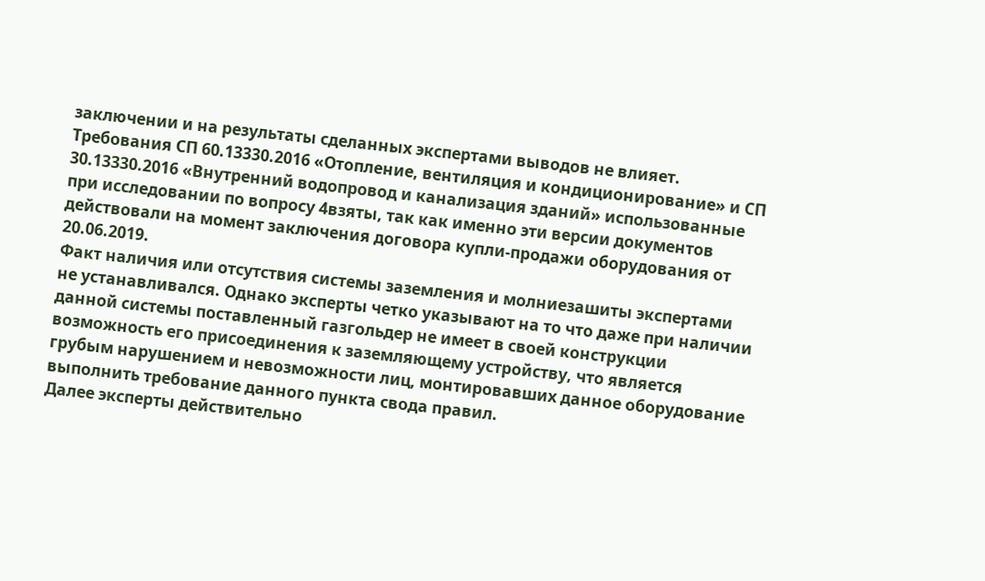заключении и на результаты сделанных экспертами выводов не влияет.
Требования СП 60.13330.2016 «Отопление, вентиляция и кондиционирование» и СП 30.13330.2016 «Внутренний водопровод и канализация зданий» использованные при исследовании по вопросу 4взяты, так как именно эти версии документов действовали на момент заключения договора купли-продажи оборудования от 20.06.2019.
Факт наличия или отсутствия системы заземления и молниезашиты экспертами не устанавливался. Однако эксперты четко указывают на то что даже при наличии данной системы поставленный газгольдер не имеет в своей конструкции возможность его присоединения к заземляющему устройству, что является грубым нарушением и невозможности лиц, монтировавших данное оборудование выполнить требование данного пункта свода правил.
Далее эксперты действительно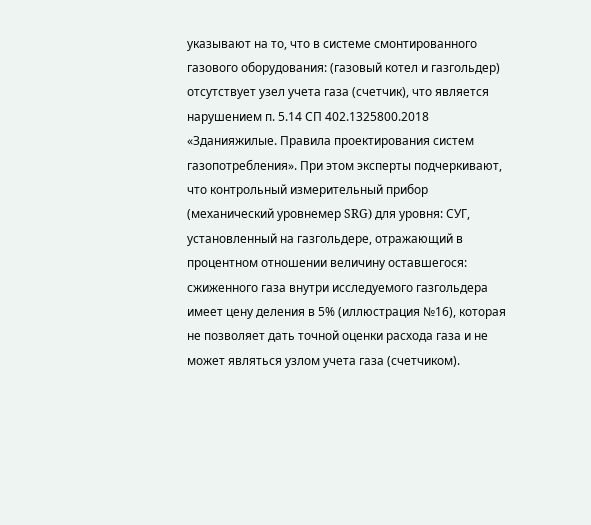указывают на то, что в системе смонтированного газового оборудования: (газовый котел и газгольдер) отсутствует узел учета газа (счетчик), что является нарушением п. 5.14 СП 402.1325800.2018 «Зданияжилые. Правила проектирования систем газопотребления». При этом эксперты подчеркивают, что контрольный измерительный прибор (механический уровнемер SRG) для уровня: СУГ, установленный на газгольдере, отражающий в процентном отношении величину оставшегося: сжиженного газа внутри исследуемого газгольдера имеет цену деления в 5% (иллюстрация №16), которая не позволяет дать точной оценки расхода газа и не может являться узлом учета газа (счетчиком).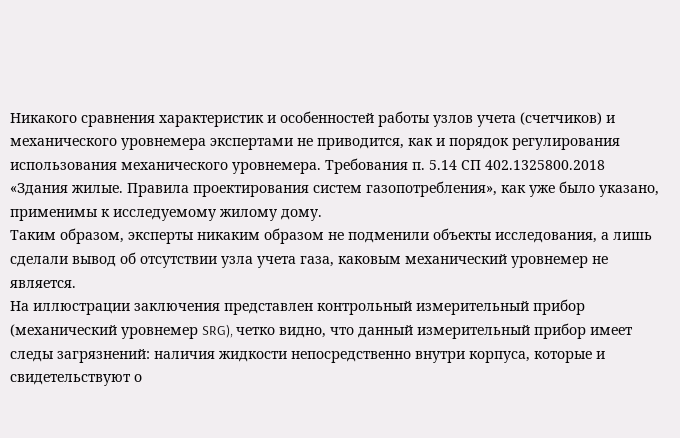Никакого сравнения характеристик и особенностей работы узлов учета (счетчиков) и механического уровнемера экспертами не приводится, как и порядок регулирования использования механического уровнемера. Требования п. 5.14 СП 402.1325800.2018 «Здания жилые. Правила проектирования систем газопотребления», как уже было указано, применимы к исследуемому жилому дому.
Таким образом, эксперты никаким образом не подменили объекты исследования, а лишь сделали вывод об отсутствии узла учета газа, каковым механический уровнемер не является.
На иллюстрации заключения представлен контрольный измерительный прибор (механический уровнемер SRG), четко видно, что данный измерительный прибор имеет следы загрязнений: наличия жидкости непосредственно внутри корпуса, которые и свидетельствуют о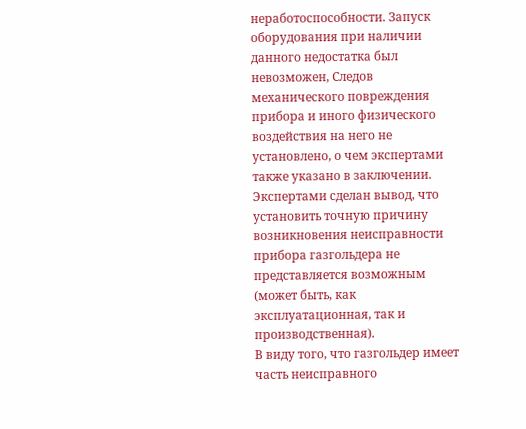неработоспособности. Запуск оборудования при наличии данного недостатка был невозможен, Следов механического повреждения прибора и иного физического воздействия на него не установлено, о чем экспертами также указано в заключении.
Экспертами сделан вывод, что установить точную причину возникновения неисправности прибора газгольдера не представляется возможным (может быть, как эксплуатационная, так и производственная).
В виду того, что газгольдер имеет часть неисправного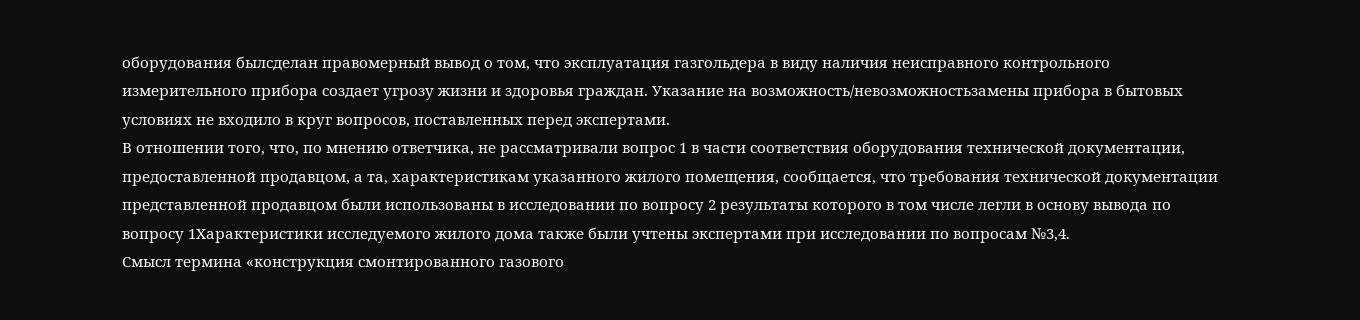оборудования былсделан правомерный вывод о том, что эксплуатация газгольдера в виду наличия неисправного контрольного измерительного прибора создает угрозу жизни и здоровья граждан. Указание на возможность/невозможностьзамены прибора в бытовых условиях не входило в круг вопросов, поставленных перед экспертами.
В отношении того, что, по мнению ответчика, не рассматривали вопрос 1 в части соответствия оборудования технической документации, предоставленной продавцом, а та, характеристикам указанного жилого помещения, сообщается, что требования технической документации представленной продавцом были использованы в исследовании по вопросу 2 результаты которого в том числе легли в основу вывода по вопросу 1Характеристики исследуемого жилого дома также были учтены экспертами при исследовании по вопросам №3,4.
Смысл термина «конструкция смонтированного газового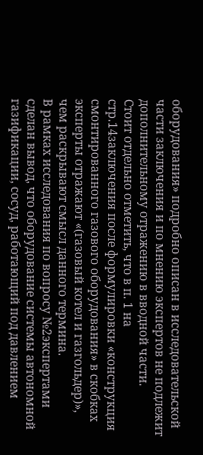оборудования» подробно описан в исследовательской части заключения и по мнению экспертов не подлежит дополнительному отражению в вводной части.
Стоит отдельно отметить, что в п. 1 на стр.14заключения после формулировки «конструкция смонтированного газового оборудования» в скобках эксперты отражают «(газовый котел и газгольдер)», чем раскрывают смысл данного термина.
В рамках исследования по вопросу №2экспертами сделан вывод, что оборудование системы автономной газификации, сосуд, работающий под давлением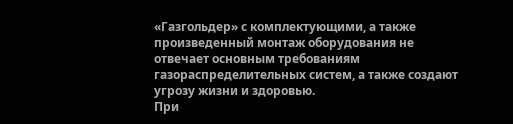«Газгольдер» с комплектующими, а также произведенный монтаж оборудования не отвечает основным требованиям газораспределительных систем, а также создают угрозу жизни и здоровью.
При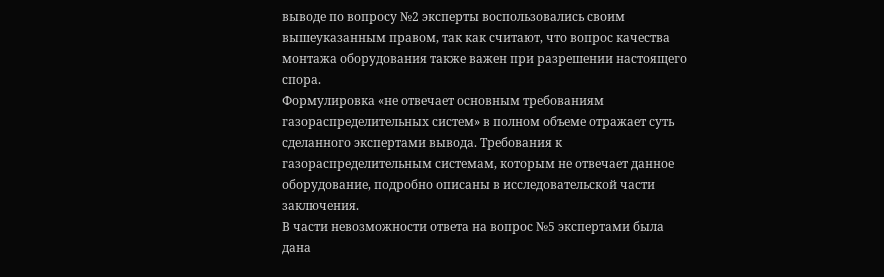выводе по вопросу №2 эксперты воспользовались своим вышеуказанным правом, так как считают, что вопрос качества монтажа оборудования также важен при разрешении настоящего спора.
Формулировка «не отвечает основным требованиям газораспределительных систем» в полном объеме отражает суть сделанного экспертами вывода. Требования к газораспределительным системам, которым не отвечает данное оборудование, подробно описаны в исследовательской части заключения.
В части невозможности ответа на вопрос №5 экспертами была дана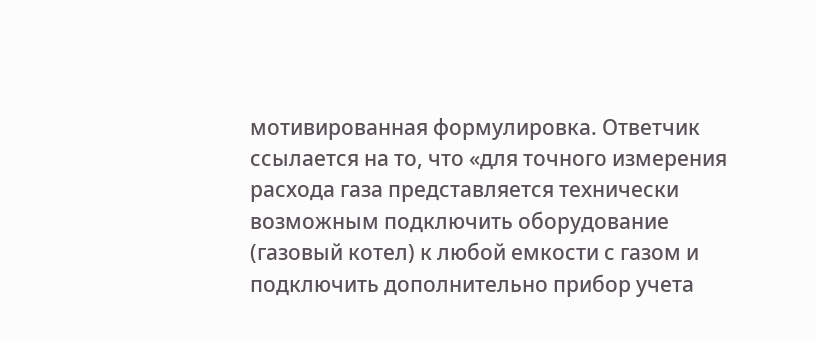мотивированная формулировка. Ответчик ссылается на то, что «для точного измерения расхода газа представляется технически возможным подключить оборудование (газовый котел) к любой емкости с газом и подключить дополнительно прибор учета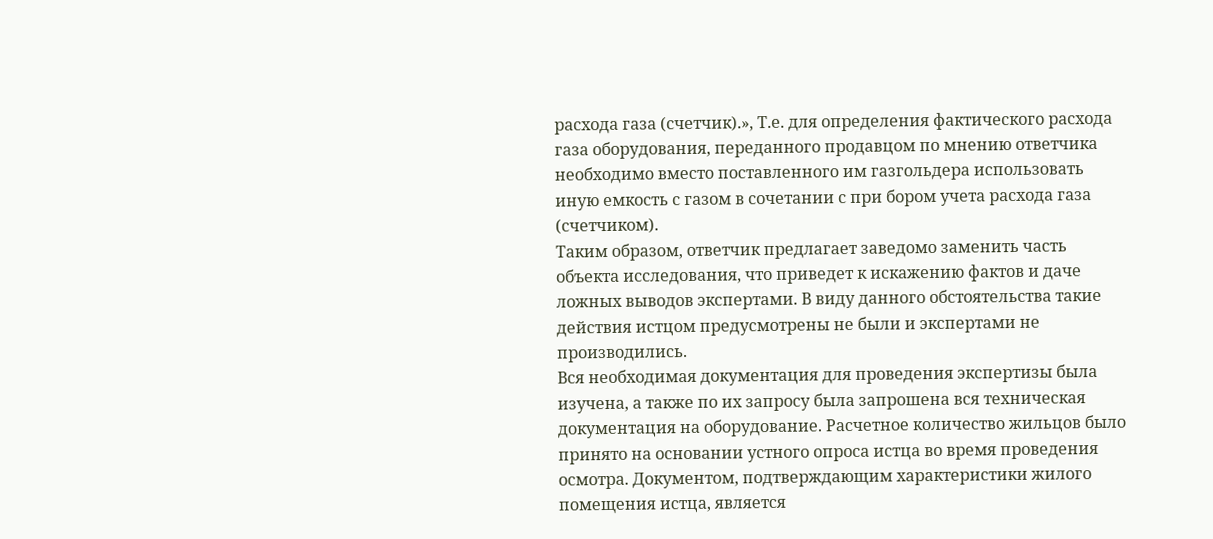расхода газа (счетчик).», Т.е. для определения фактического расхода газа оборудования, переданного продавцом по мнению ответчика необходимо вместо поставленного им газгольдера использовать иную емкость с газом в сочетании с при бором учета расхода газа (счетчиком).
Таким образом, ответчик предлагает заведомо заменить часть объекта исследования, что приведет к искажению фактов и даче ложных выводов экспертами. В виду данного обстоятельства такие действия истцом предусмотрены не были и экспертами не производились.
Вся необходимая документация для проведения экспертизы была изучена, а также по их запросу была запрошена вся техническая документация на оборудование. Расчетное количество жильцов было принято на основании устного опроса истца во время проведения осмотра. Документом, подтверждающим характеристики жилого помещения истца, является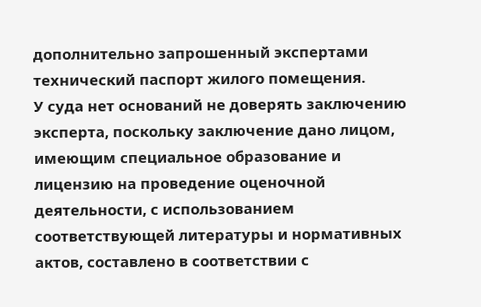дополнительно запрошенный экспертами технический паспорт жилого помещения.
У суда нет оснований не доверять заключению эксперта, поскольку заключение дано лицом, имеющим специальное образование и лицензию на проведение оценочной деятельности, с использованием соответствующей литературы и нормативных актов, составлено в соответствии с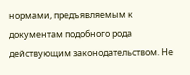нормами, предъявляемым к документам подобного рода действующим законодательством. Не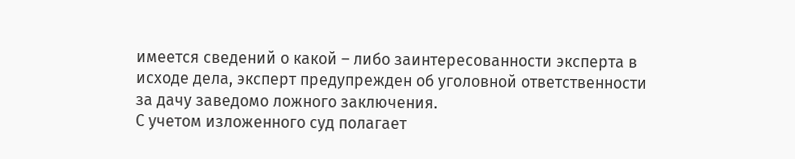имеется сведений о какой – либо заинтересованности эксперта в исходе дела, эксперт предупрежден об уголовной ответственности за дачу заведомо ложного заключения.
С учетом изложенного суд полагает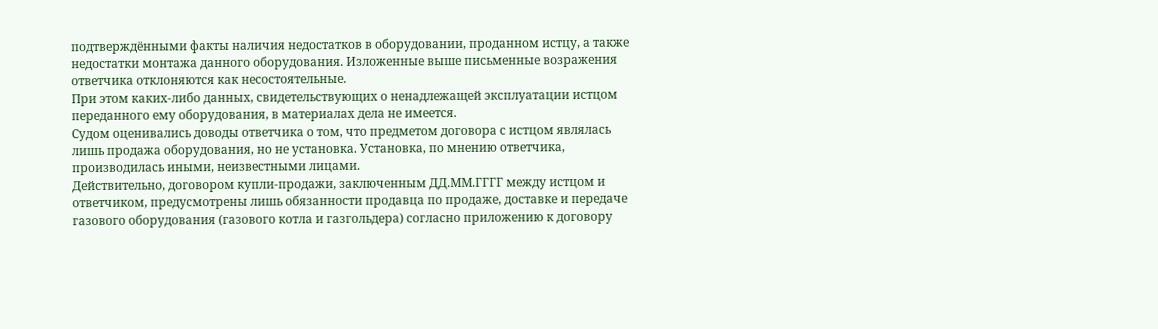подтверждёнными факты наличия недостатков в оборудовании, проданном истцу, а также недостатки монтажа данного оборудования. Изложенные выше письменные возражения ответчика отклоняются как несостоятельные.
При этом каких-либо данных, свидетельствующих о ненадлежащей эксплуатации истцом переданного ему оборудования, в материалах дела не имеется.
Судом оценивались доводы ответчика о том, что предметом договора с истцом являлась лишь продажа оборудования, но не установка. Установка, по мнению ответчика, производилась иными, неизвестными лицами.
Действительно, договором купли-продажи, заключенным ДД.ММ.ГГГГ между истцом и ответчиком, предусмотрены лишь обязанности продавца по продаже, доставке и передаче газового оборудования (газового котла и газгольдера) согласно приложению к договору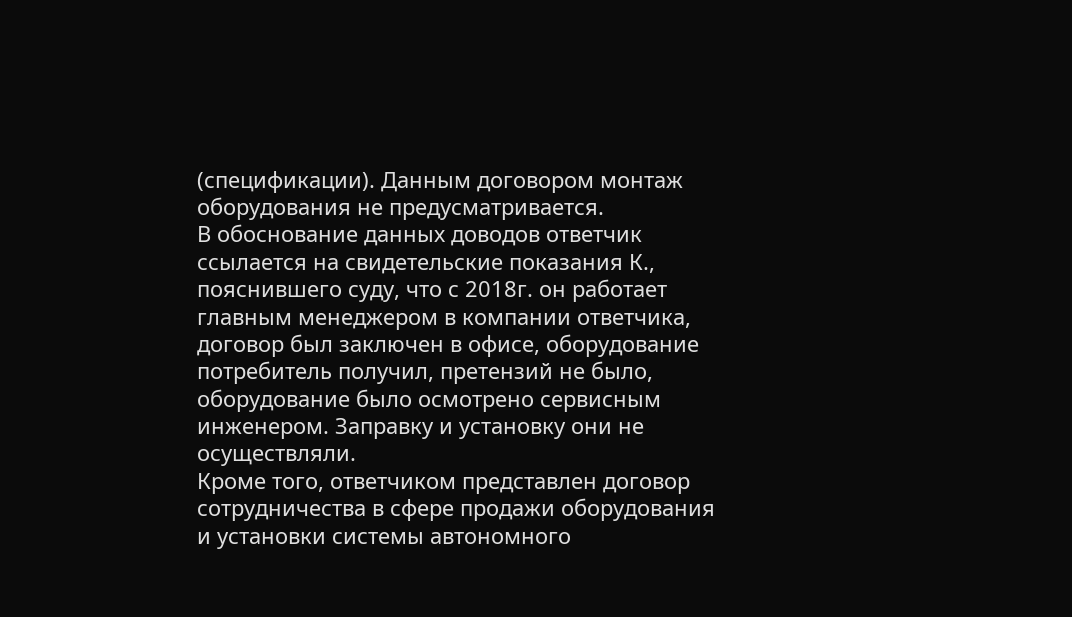(спецификации). Данным договором монтаж оборудования не предусматривается.
В обоснование данных доводов ответчик ссылается на свидетельские показания К., пояснившего суду, что с 2018г. он работает главным менеджером в компании ответчика, договор был заключен в офисе, оборудование потребитель получил, претензий не было, оборудование было осмотрено сервисным инженером. Заправку и установку они не осуществляли.
Кроме того, ответчиком представлен договор сотрудничества в сфере продажи оборудования и установки системы автономного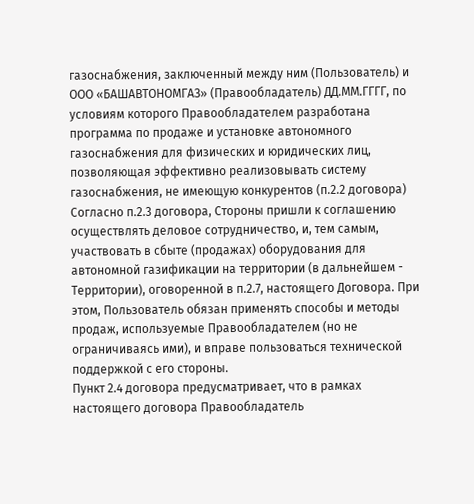газоснабжения, заключенный между ним (Пользователь) и ООО «БАШАВТОНОМГАЗ» (Правообладатель) ДД.ММ.ГГГГ, по условиям которого Правообладателем разработана программа по продаже и установке автономного газоснабжения для физических и юридических лиц, позволяющая эффективно реализовывать систему газоснабжения, не имеющую конкурентов (п.2.2 договора)
Согласно п.2.3 договора, Стороны пришли к соглашению осуществлять деловое сотрудничество, и, тем самым, участвовать в сбыте (продажах) оборудования для автономной газификации на территории (в дальнейшем - Территории), оговоренной в п.2.7, настоящего Договора. При этом, Пользователь обязан применять способы и методы продаж, используемые Правообладателем (но не ограничиваясь ими), и вправе пользоваться технической поддержкой с его стороны.
Пункт 2.4 договора предусматривает, что в рамках настоящего договора Правообладатель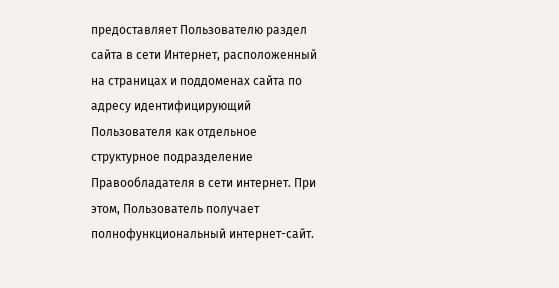предоставляет Пользователю раздел сайта в сети Интернет, расположенный на страницах и поддоменах сайта по адресу идентифицирующий Пользователя как отдельное структурное подразделение Правообладателя в сети интернет. При этом, Пользователь получает полнофункциональный интернет-сайт.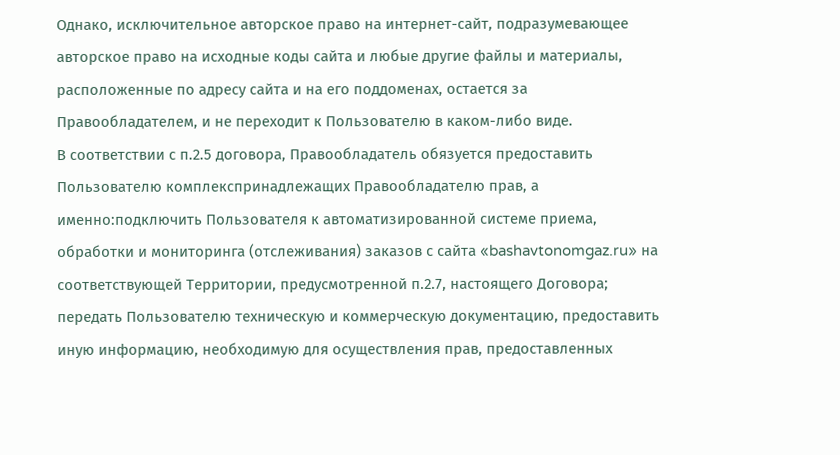Однако, исключительное авторское право на интернет-сайт, подразумевающее авторское право на исходные коды сайта и любые другие файлы и материалы, расположенные по адресу сайта и на его поддоменах, остается за Правообладателем, и не переходит к Пользователю в каком-либо виде.
В соответствии с п.2.5 договора, Правообладатель обязуется предоставить Пользователю комплекспринадлежащих Правообладателю прав, а именно:подключить Пользователя к автоматизированной системе приема, обработки и мониторинга (отслеживания) заказов с сайта «bashavtonomgaz.ru» на соответствующей Территории, предусмотренной п.2.7, настоящего Договора;
передать Пользователю техническую и коммерческую документацию, предоставить иную информацию, необходимую для осуществления прав, предоставленных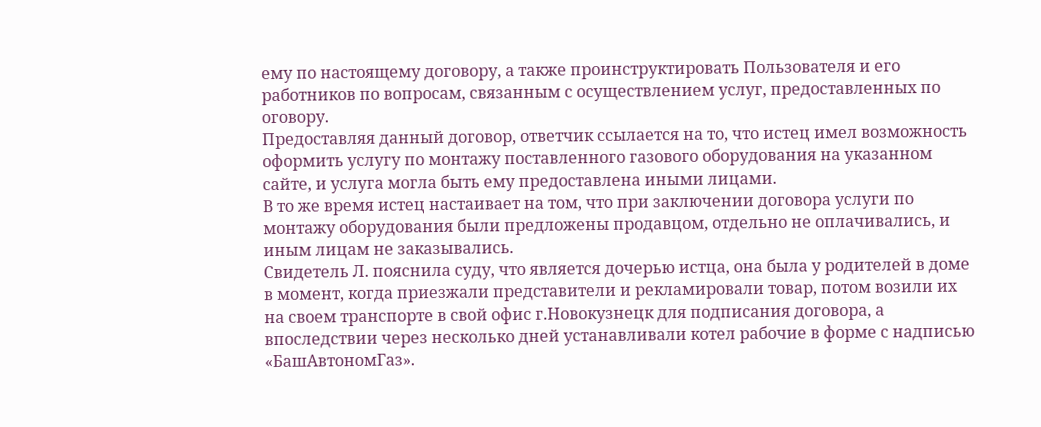ему по настоящему договору, а также проинструктировать Пользователя и его работников по вопросам, связанным с осуществлением услуг, предоставленных по оговору.
Предоставляя данный договор, ответчик ссылается на то, что истец имел возможность оформить услугу по монтажу поставленного газового оборудования на указанном сайте, и услуга могла быть ему предоставлена иными лицами.
В то же время истец настаивает на том, что при заключении договора услуги по монтажу оборудования были предложены продавцом, отдельно не оплачивались, и иным лицам не заказывались.
Свидетель Л. пояснила суду, что является дочерью истца, она была у родителей в доме в момент, когда приезжали представители и рекламировали товар, потом возили их на своем транспорте в свой офис г.Новокузнецк для подписания договора, а впоследствии через несколько дней устанавливали котел рабочие в форме с надписью «БашАвтономГаз».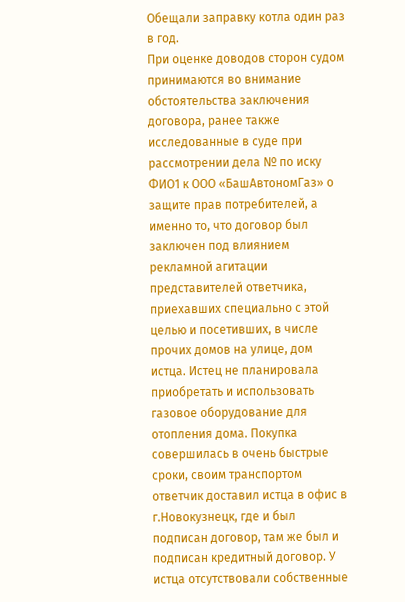Обещали заправку котла один раз в год.
При оценке доводов сторон судом принимаются во внимание обстоятельства заключения договора, ранее также исследованные в суде при рассмотрении дела № по иску ФИО1 к ООО «БашАвтономГаз» о защите прав потребителей, а именно то, что договор был заключен под влиянием рекламной агитации представителей ответчика, приехавших специально с этой целью и посетивших, в числе прочих домов на улице, дом истца. Истец не планировала приобретать и использовать газовое оборудование для отопления дома. Покупка совершилась в очень быстрые сроки, своим транспортом ответчик доставил истца в офис в г.Новокузнецк, где и был подписан договор, там же был и подписан кредитный договор. У истца отсутствовали собственные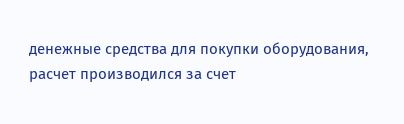денежные средства для покупки оборудования, расчет производился за счет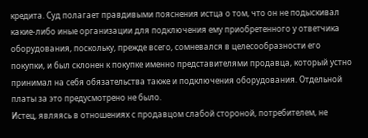кредита. Суд полагает правдивыми пояснения истца о том, что он не подыскивал какие-либо иные организации для подключения ему приобретенного у ответчика оборудования, поскольку, прежде всего, сомневался в целесообразности его покупки, и был склонен к покупке именно представителями продавца, который устно принимал на себя обязательства также и подключения оборудования. Отдельной платы за это предусмотрено не было.
Истец, являясь в отношениях с продавцом слабой стороной, потребителем, не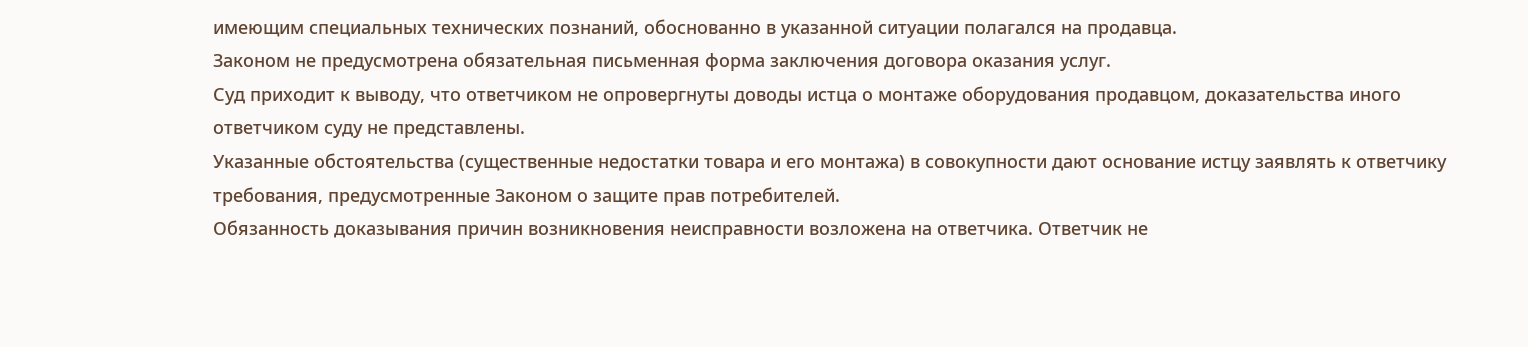имеющим специальных технических познаний, обоснованно в указанной ситуации полагался на продавца.
Законом не предусмотрена обязательная письменная форма заключения договора оказания услуг.
Суд приходит к выводу, что ответчиком не опровергнуты доводы истца о монтаже оборудования продавцом, доказательства иного ответчиком суду не представлены.
Указанные обстоятельства (существенные недостатки товара и его монтажа) в совокупности дают основание истцу заявлять к ответчику требования, предусмотренные Законом о защите прав потребителей.
Обязанность доказывания причин возникновения неисправности возложена на ответчика. Ответчик не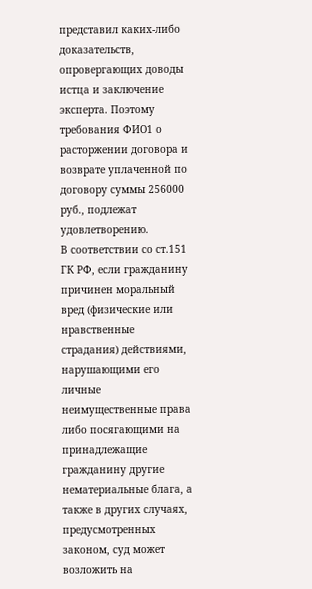представил каких-либо доказательств, опровергающих доводы истца и заключение эксперта. Поэтому требования ФИО1 о расторжении договора и возврате уплаченной по договору суммы 256000 руб., подлежат удовлетворению.
В соответствии со ст.151 ГК РФ, если гражданину причинен моральный вред (физические или нравственные страдания) действиями, нарушающими его личные неимущественные права либо посягающими на принадлежащие гражданину другие нематериальные блага, а также в других случаях, предусмотренных законом, суд может возложить на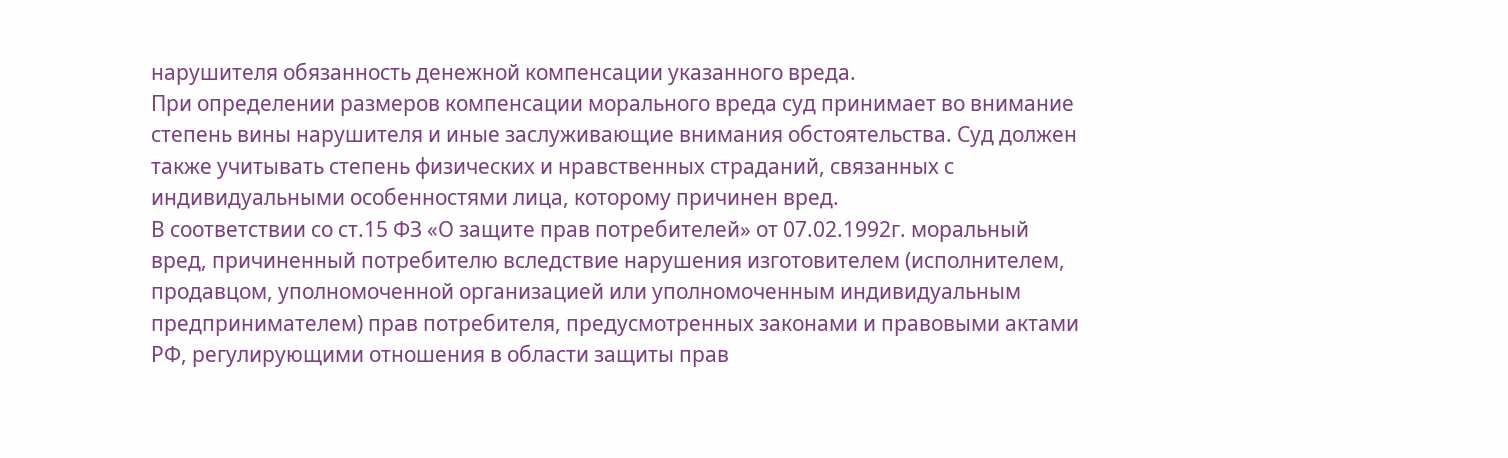нарушителя обязанность денежной компенсации указанного вреда.
При определении размеров компенсации морального вреда суд принимает во внимание степень вины нарушителя и иные заслуживающие внимания обстоятельства. Суд должен также учитывать степень физических и нравственных страданий, связанных с индивидуальными особенностями лица, которому причинен вред.
В соответствии со ст.15 ФЗ «О защите прав потребителей» от 07.02.1992г. моральный вред, причиненный потребителю вследствие нарушения изготовителем (исполнителем, продавцом, уполномоченной организацией или уполномоченным индивидуальным предпринимателем) прав потребителя, предусмотренных законами и правовыми актами РФ, регулирующими отношения в области защиты прав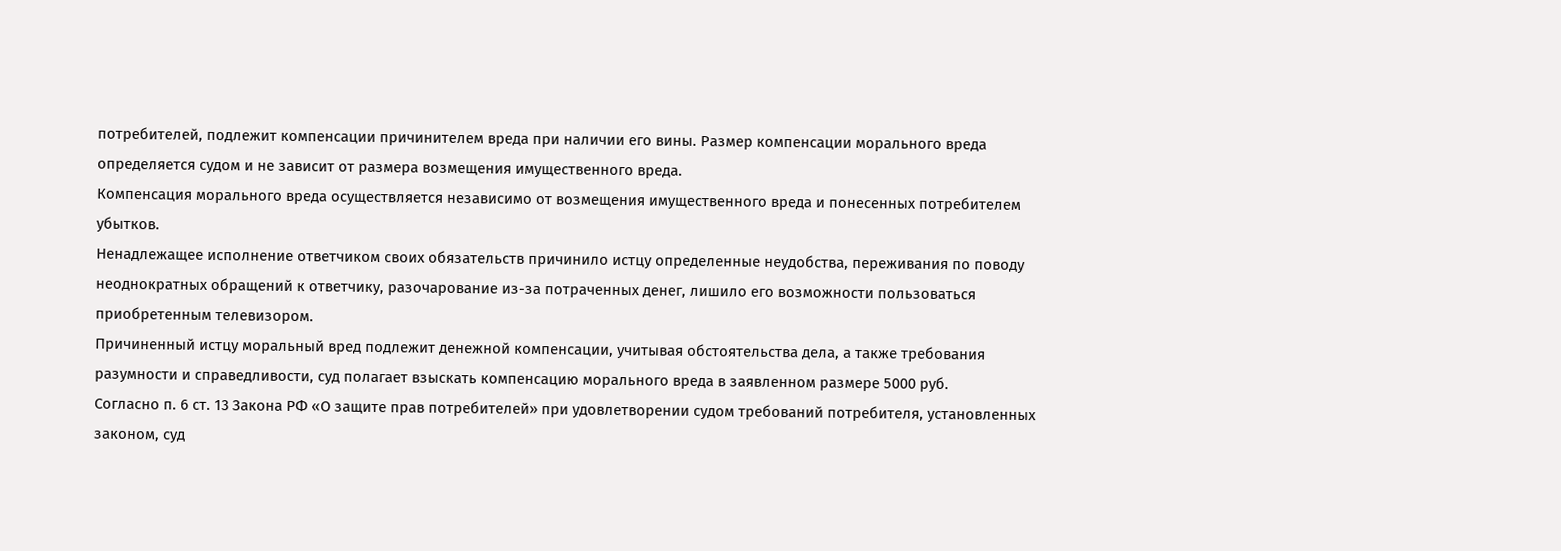потребителей, подлежит компенсации причинителем вреда при наличии его вины. Размер компенсации морального вреда определяется судом и не зависит от размера возмещения имущественного вреда.
Компенсация морального вреда осуществляется независимо от возмещения имущественного вреда и понесенных потребителем убытков.
Ненадлежащее исполнение ответчиком своих обязательств причинило истцу определенные неудобства, переживания по поводу неоднократных обращений к ответчику, разочарование из-за потраченных денег, лишило его возможности пользоваться приобретенным телевизором.
Причиненный истцу моральный вред подлежит денежной компенсации, учитывая обстоятельства дела, а также требования разумности и справедливости, суд полагает взыскать компенсацию морального вреда в заявленном размере 5000 руб.
Согласно п. 6 ст. 13 Закона РФ «О защите прав потребителей» при удовлетворении судом требований потребителя, установленных законом, суд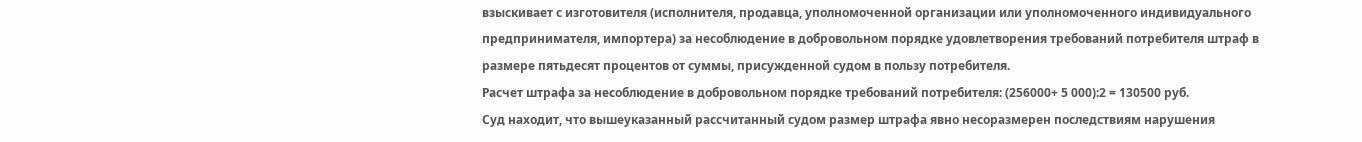взыскивает с изготовителя (исполнителя, продавца, уполномоченной организации или уполномоченного индивидуального предпринимателя, импортера) за несоблюдение в добровольном порядке удовлетворения требований потребителя штраф в размере пятьдесят процентов от суммы, присужденной судом в пользу потребителя.
Расчет штрафа за несоблюдение в добровольном порядке требований потребителя: (256000+ 5 000):2 = 130500 руб.
Суд находит, что вышеуказанный рассчитанный судом размер штрафа явно несоразмерен последствиям нарушения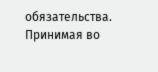обязательства. Принимая во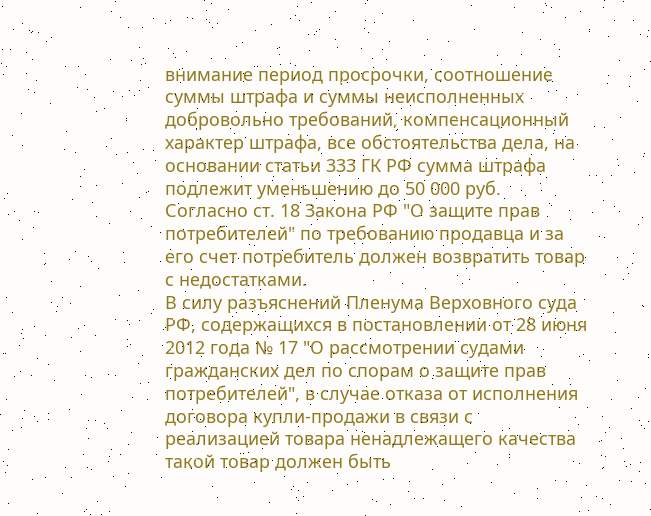внимание период просрочки, соотношение суммы штрафа и суммы неисполненных добровольно требований, компенсационный характер штрафа, все обстоятельства дела, на основании статьи 333 ГК РФ сумма штрафа подлежит уменьшению до 50 000 руб.
Согласно ст. 18 Закона РФ "О защите прав потребителей" по требованию продавца и за его счет потребитель должен возвратить товар с недостатками.
В силу разъяснений Пленума Верховного суда РФ, содержащихся в постановлении от 28 июня 2012 года № 17 "О рассмотрении судами гражданских дел по спорам о защите прав потребителей", в случае отказа от исполнения договора купли-продажи в связи с реализацией товара ненадлежащего качества такой товар должен быть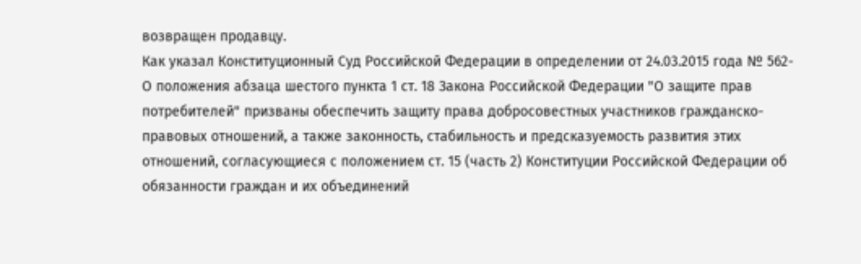возвращен продавцу.
Как указал Конституционный Суд Российской Федерации в определении от 24.03.2015 года № 562-О положения абзаца шестого пункта 1 ст. 18 Закона Российской Федерации "О защите прав потребителей" призваны обеспечить защиту права добросовестных участников гражданско-правовых отношений, а также законность, стабильность и предсказуемость развития этих отношений, согласующиеся с положением ст. 15 (часть 2) Конституции Российской Федерации об обязанности граждан и их объединений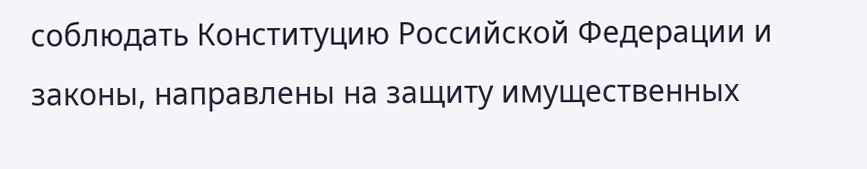соблюдать Конституцию Российской Федерации и законы, направлены на защиту имущественных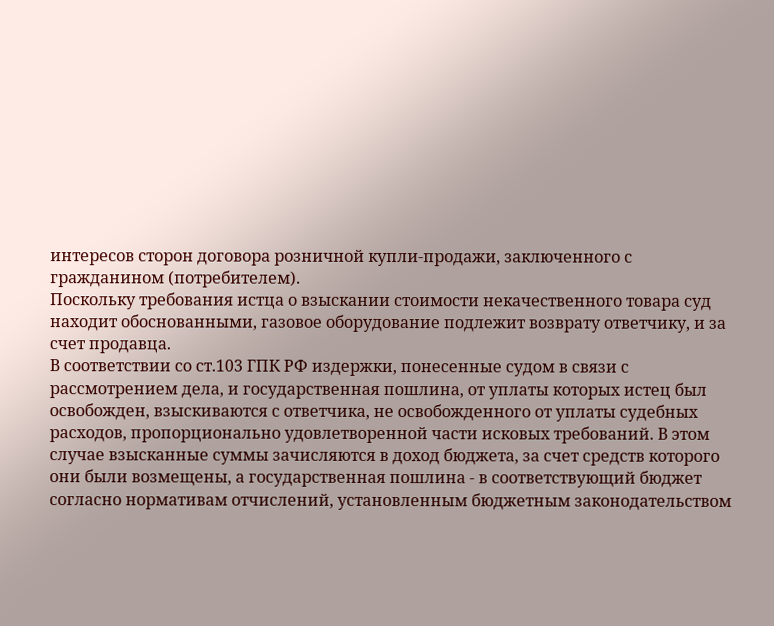интересов сторон договора розничной купли-продажи, заключенного с гражданином (потребителем).
Поскольку требования истца о взыскании стоимости некачественного товара суд находит обоснованными, газовое оборудование подлежит возврату ответчику, и за счет продавца.
В соответствии со ст.103 ГПК РФ издержки, понесенные судом в связи с рассмотрением дела, и государственная пошлина, от уплаты которых истец был освобожден, взыскиваются с ответчика, не освобожденного от уплаты судебных расходов, пропорционально удовлетворенной части исковых требований. В этом случае взысканные суммы зачисляются в доход бюджета, за счет средств которого они были возмещены, а государственная пошлина - в соответствующий бюджет согласно нормативам отчислений, установленным бюджетным законодательством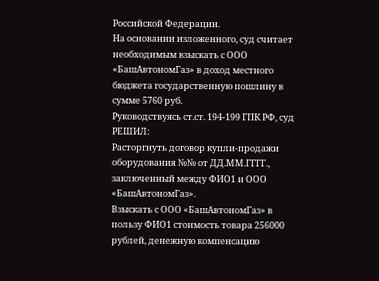Российской Федерации.
На основании изложенного, суд считает необходимым взыскать с ООО «БашАвтономГаз» в доход местного бюджета государственную пошлину в сумме 5760 руб.
Руководствуясь ст.ст. 194-199 ГПК РФ, суд
РЕШИЛ:
Расторгнуть договор купли-продажи оборудования №№ от ДД.ММ.ГГГГ., заключенный между ФИО1 и ООО «БашАвтономГаз».
Взыскать с ООО «БашАвтономГаз» в пользу ФИО1 стоимость товара 256000 рублей, денежную компенсацию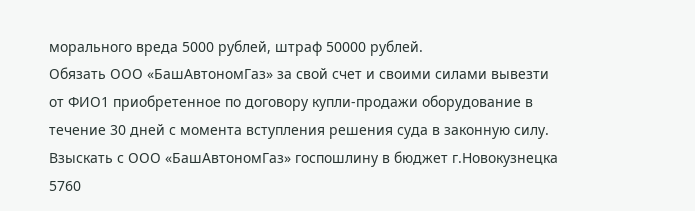морального вреда 5000 рублей, штраф 50000 рублей.
Обязать ООО «БашАвтономГаз» за свой счет и своими силами вывезти от ФИО1 приобретенное по договору купли-продажи оборудование в течение 30 дней с момента вступления решения суда в законную силу.
Взыскать с ООО «БашАвтономГаз» госпошлину в бюджет г.Новокузнецка 5760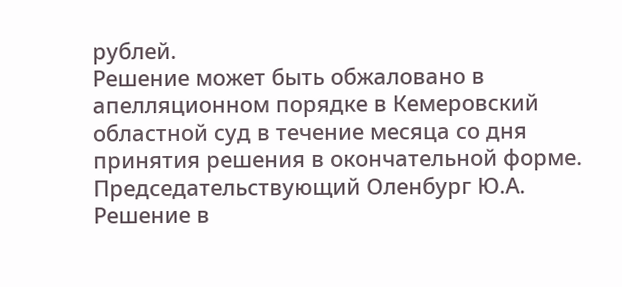рублей.
Решение может быть обжаловано в апелляционном порядке в Кемеровский областной суд в течение месяца со дня принятия решения в окончательной форме.
Председательствующий Оленбург Ю.А.
Решение в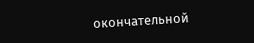окончательной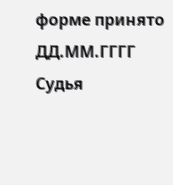форме принято ДД.ММ.ГГГГ
Судья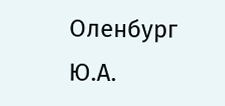Оленбург Ю.А.